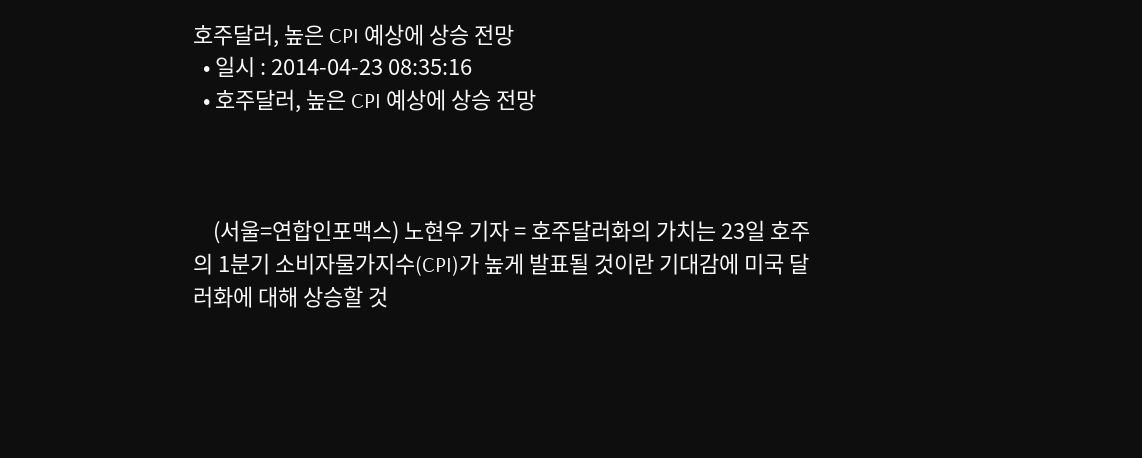호주달러, 높은 CPI 예상에 상승 전망
  • 일시 : 2014-04-23 08:35:16
  • 호주달러, 높은 CPI 예상에 상승 전망



    (서울=연합인포맥스) 노현우 기자 = 호주달러화의 가치는 23일 호주의 1분기 소비자물가지수(CPI)가 높게 발표될 것이란 기대감에 미국 달러화에 대해 상승할 것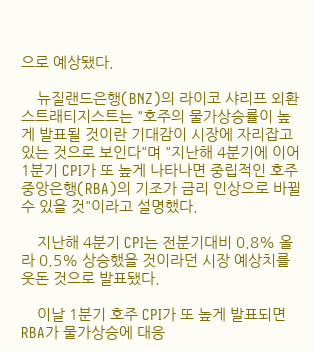으로 예상됐다.

    뉴질랜드은행(BNZ)의 라이코 샤리프 외환 스트래티지스트는 "호주의 물가상승률이 높게 발표될 것이란 기대감이 시장에 자리잡고 있는 것으로 보인다"며 "지난해 4분기에 이어 1분기 CPI가 또 높게 나타나면 중립적인 호주중앙은행(RBA)의 기조가 금리 인상으로 바뀔 수 있을 것"이라고 설명했다.

    지난해 4분기 CPI는 전분기대비 0.8% 올라 0.5% 상승했을 것이라던 시장 예상치를 웃돈 것으로 발표됐다.

    이날 1분기 호주 CPI가 또 높게 발표되면 RBA가 물가상승에 대응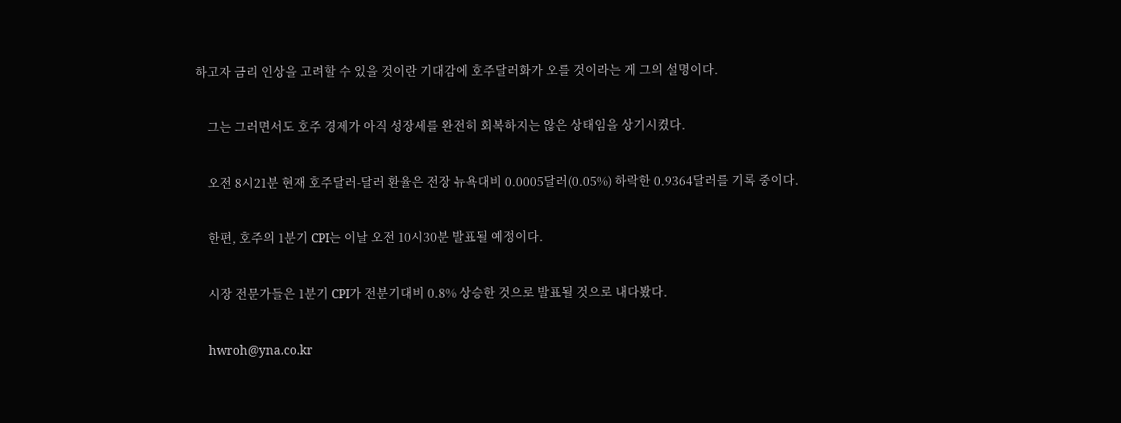하고자 금리 인상을 고려할 수 있을 것이란 기대감에 호주달러화가 오를 것이라는 게 그의 설명이다.

    그는 그러면서도 호주 경제가 아직 성장세를 완전히 회복하지는 않은 상태임을 상기시켰다.

    오전 8시21분 현재 호주달러-달러 환율은 전장 뉴욕대비 0.0005달러(0.05%) 하락한 0.9364달러를 기록 중이다.

    한편, 호주의 1분기 CPI는 이날 오전 10시30분 발표될 예정이다.

    시장 전문가들은 1분기 CPI가 전분기대비 0.8% 상승한 것으로 발표될 것으로 내다봤다.

    hwroh@yna.co.kr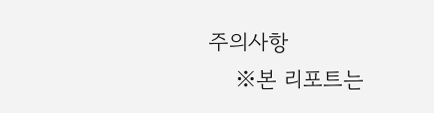주의사항
    ※본 리포트는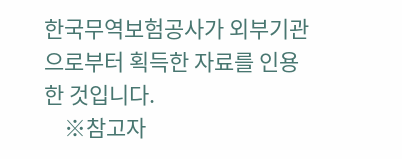한국무역보험공사가 외부기관으로부터 획득한 자료를 인용한 것입니다.
    ※참고자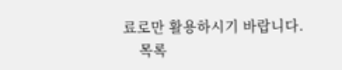료로만 활용하시기 바랍니다.
    목록